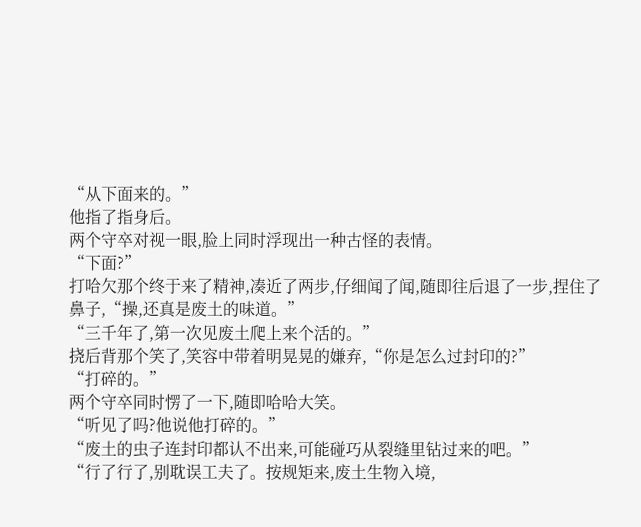“从下面来的。”
他指了指身后。
两个守卒对视一眼,脸上同时浮现出一种古怪的表情。
“下面?”
打哈欠那个终于来了精神,凑近了两步,仔细闻了闻,随即往后退了一步,捏住了鼻子,“操,还真是废土的味道。”
“三千年了,第一次见废土爬上来个活的。”
挠后背那个笑了,笑容中带着明晃晃的嫌弃,“你是怎么过封印的?”
“打碎的。”
两个守卒同时愣了一下,随即哈哈大笑。
“听见了吗?他说他打碎的。”
“废土的虫子连封印都认不出来,可能碰巧从裂缝里钻过来的吧。”
“行了行了,别耽误工夫了。按规矩来,废土生物入境,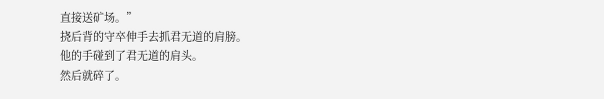直接送矿场。”
挠后背的守卒伸手去抓君无道的肩膀。
他的手碰到了君无道的肩头。
然后就碎了。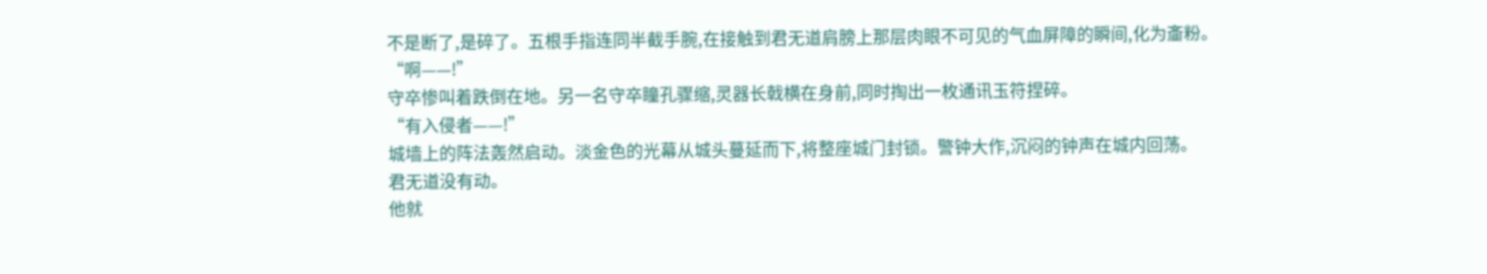不是断了,是碎了。五根手指连同半截手腕,在接触到君无道肩膀上那层肉眼不可见的气血屏障的瞬间,化为齑粉。
“啊——!”
守卒惨叫着跌倒在地。另一名守卒瞳孔骤缩,灵器长戟横在身前,同时掏出一枚通讯玉符捏碎。
“有入侵者——!”
城墙上的阵法轰然启动。淡金色的光幕从城头蔓延而下,将整座城门封锁。警钟大作,沉闷的钟声在城内回荡。
君无道没有动。
他就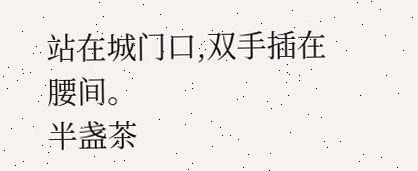站在城门口,双手插在腰间。
半盏茶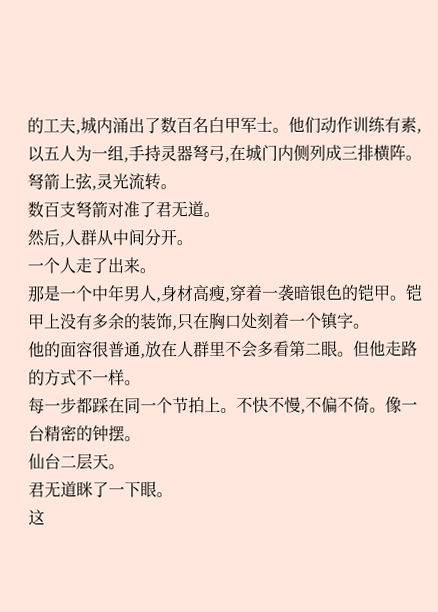的工夫,城内涌出了数百名白甲军士。他们动作训练有素,以五人为一组,手持灵器弩弓,在城门内侧列成三排横阵。
弩箭上弦,灵光流转。
数百支弩箭对准了君无道。
然后,人群从中间分开。
一个人走了出来。
那是一个中年男人,身材高瘦,穿着一袭暗银色的铠甲。铠甲上没有多余的装饰,只在胸口处刻着一个镇字。
他的面容很普通,放在人群里不会多看第二眼。但他走路的方式不一样。
每一步都踩在同一个节拍上。不快不慢,不偏不倚。像一台精密的钟摆。
仙台二层天。
君无道眯了一下眼。
这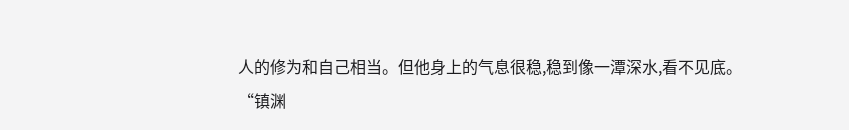人的修为和自己相当。但他身上的气息很稳,稳到像一潭深水,看不见底。
“镇渊